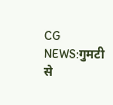CG NEWS:गुमटी से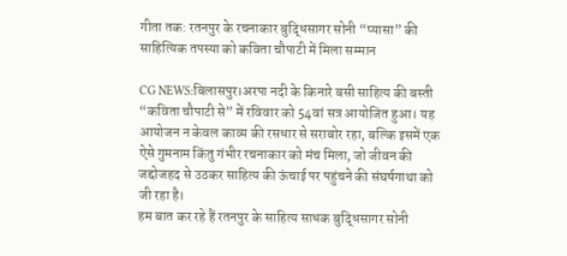गीता तक: रतनपुर के रचनाकार बुद्धिसागर सोनी “प्यासा” की साहित्यिक तपस्या को कविता चौपाटी में मिला सम्मान

CG NEWS:बिलासपुर।अरपा नदी के किनारे बसी साहित्य की बस्ती “कविता चौपाटी से” में रविवार को 54वां सत्र आयोजित हुआ। यह आयोजन न केवल काव्य की रसधार से सराबोर रहा, बल्कि इसमें एक ऐसे गुमनाम किंतु गंभीर रचनाकार को मंच मिला, जो जीवन की जद्दोजहद से उठकर साहित्य की ऊंचाई पर पहुंचने की संघर्षगाथा को जी रहा है।
हम बात कर रहे हैं रतनपुर के साहित्य साधक बुद्धिसागर सोनी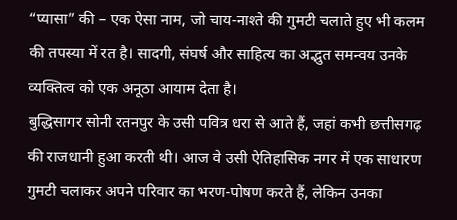“प्यासा” की – एक ऐसा नाम, जो चाय-नाश्ते की गुमटी चलाते हुए भी कलम की तपस्या में रत है। सादगी, संघर्ष और साहित्य का अद्भुत समन्वय उनके व्यक्तित्व को एक अनूठा आयाम देता है।
बुद्धिसागर सोनी रतनपुर के उसी पवित्र धरा से आते हैं, जहां कभी छत्तीसगढ़ की राजधानी हुआ करती थी। आज वे उसी ऐतिहासिक नगर में एक साधारण गुमटी चलाकर अपने परिवार का भरण-पोषण करते हैं, लेकिन उनका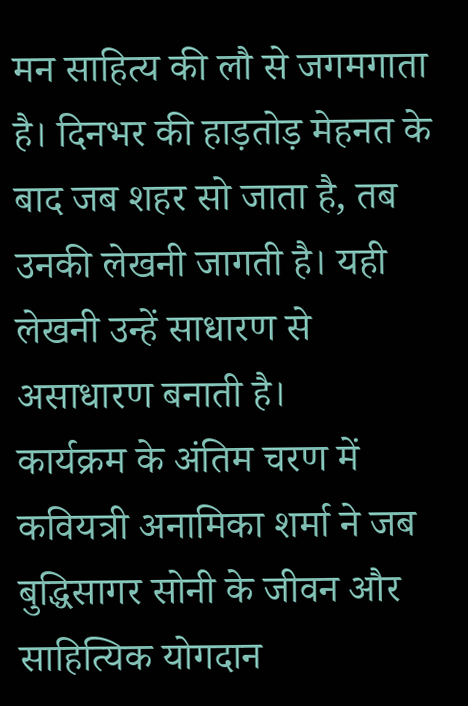मन साहित्य की लौ से जगमगाता है। दिनभर की हाड़तोड़ मेहनत के बाद जब शहर सो जाता है, तब उनकी लेखनी जागती है। यही लेखनी उन्हें साधारण से असाधारण बनाती है।
कार्यक्रम के अंतिम चरण में कवियत्री अनामिका शर्मा ने जब बुद्धिसागर सोनी के जीवन और साहित्यिक योगदान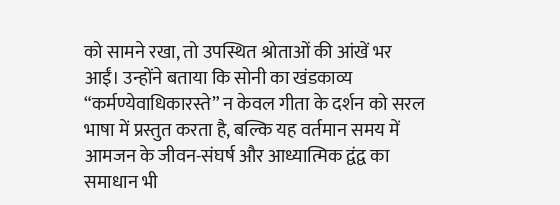को सामने रखा, तो उपस्थित श्रोताओं की आंखें भर आईं। उन्होंने बताया कि सोनी का खंडकाव्य “कर्मण्येवाधिकारस्ते” न केवल गीता के दर्शन को सरल भाषा में प्रस्तुत करता है, बल्कि यह वर्तमान समय में आमजन के जीवन-संघर्ष और आध्यात्मिक द्वंद्व का समाधान भी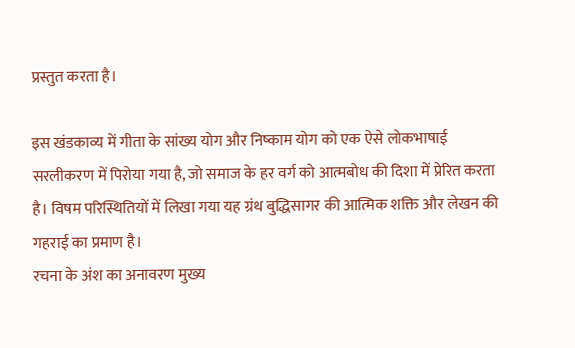प्रस्तुत करता है।

इस खंडकाव्य में गीता के सांख्य योग और निष्काम योग को एक ऐसे लोकभाषाई सरलीकरण में पिरोया गया है, जो समाज के हर वर्ग को आत्मबोध की दिशा में प्रेरित करता है। विषम परिस्थितियों में लिखा गया यह ग्रंथ बुद्धिसागर की आत्मिक शक्ति और लेखन की गहराई का प्रमाण है।
रचना के अंश का अनावरण मुख्य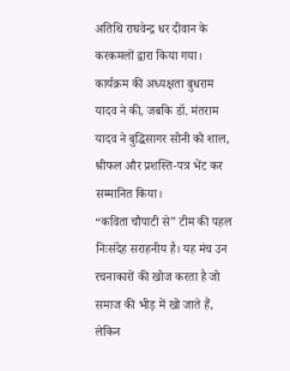अतिथि राघवेन्द्र धर दीवान के करकमलों द्वारा किया गया। कार्यक्रम की अध्यक्षता बुधराम यादव ने की, जबकि डॉ. मंतराम यादव ने बुद्धिसागर सोनी को शाल, श्रीफल और प्रशस्ति-पत्र भेंट कर सम्मानित किया।
“कविता चौपाटी से” टीम की पहल निःसंदेह सराहनीय है। यह मंच उन रचनाकारों की खोज करता है जो समाज की भीड़ में खो जाते हैं, लेकिन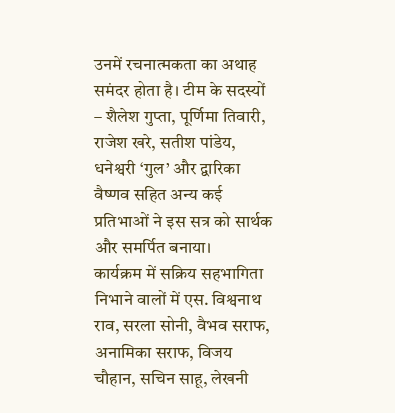उनमें रचनात्मकता का अथाह समंदर होता है। टीम के सदस्यों – शैलेश गुप्ता, पूर्णिमा तिवारी, राजेश खरे, सतीश पांडेय, धनेश्वरी ‘गुल’ और द्वारिका वैष्णव सहित अन्य कई प्रतिभाओं ने इस सत्र को सार्थक और समर्पित बनाया।
कार्यक्रम में सक्रिय सहभागिता निभाने वालों में एस. विश्वनाथ राव, सरला सोनी, वैभव सराफ, अनामिका सराफ, विजय चौहान, सचिन साहू, लेखनी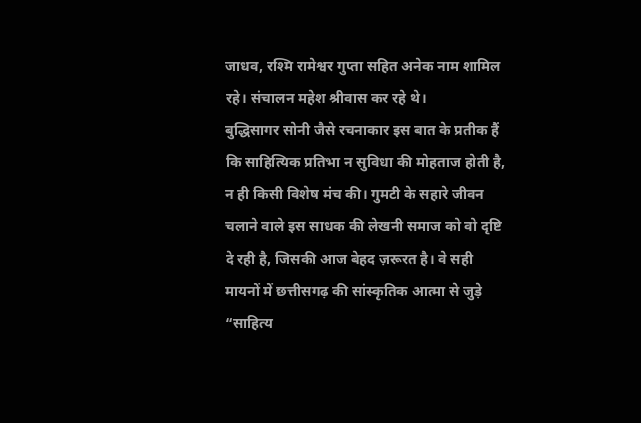जाधव, रश्मि रामेश्वर गुप्ता सहित अनेक नाम शामिल रहे। संचालन महेश श्रीवास कर रहे थे।
बुद्धिसागर सोनी जैसे रचनाकार इस बात के प्रतीक हैं कि साहित्यिक प्रतिभा न सुविधा की मोहताज होती है, न ही किसी विशेष मंच की। गुमटी के सहारे जीवन चलाने वाले इस साधक की लेखनी समाज को वो दृष्टि दे रही है, जिसकी आज बेहद ज़रूरत है। वे सही मायनों में छत्तीसगढ़ की सांस्कृतिक आत्मा से जुड़े “साहित्य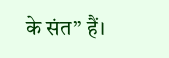के संत” हैं।